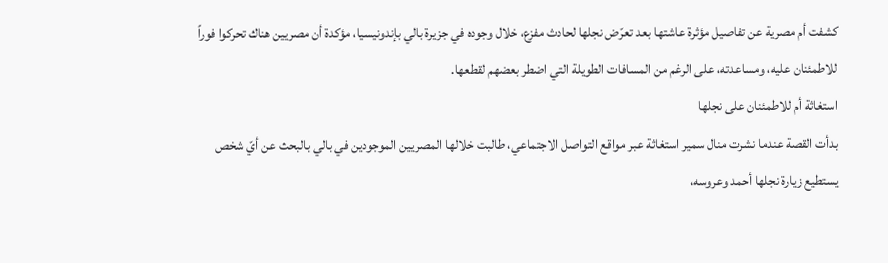كشفت أم مصرية عن تفاصيل مؤثرة عاشتها بعد تعرّض نجلها لحادث مفزع، خلال وجوده في جزيرة بالي بإندونيسيا، مؤكدة أن مصريين هناك تحركوا فوراً للاطمئنان عليه، ومساعدته، على الرغم من المسافات الطويلة التي اضطر بعضهم لقطعها.
استغاثة أم للاطمئنان على نجلها
بدأت القصة عندما نشرت منال سمير استغاثة عبر مواقع التواصل الاجتماعي، طالبت خلالها المصريين الموجودين في بالي بالبحث عن أيّ شخص يستطيع زيارة نجلها أحمد وعروسه،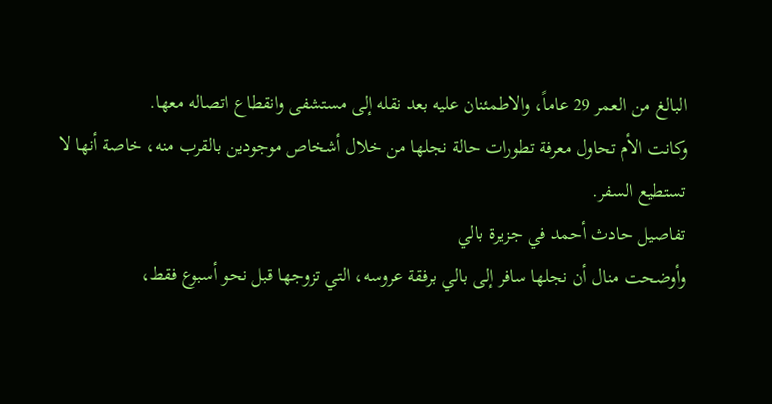البالغ من العمر 29 عاماً، والاطمئنان عليه بعد نقله إلى مستشفى وانقطاع اتصاله معها.
وكانت الأم تحاول معرفة تطورات حالة نجلها من خلال أشخاص موجودين بالقرب منه، خاصة أنها لا تستطيع السفر.
تفاصيل حادث أحمد في جزيرة بالي
وأوضحت منال أن نجلها سافر إلى بالي برفقة عروسه، التي تزوجها قبل نحو أسبوع فقط،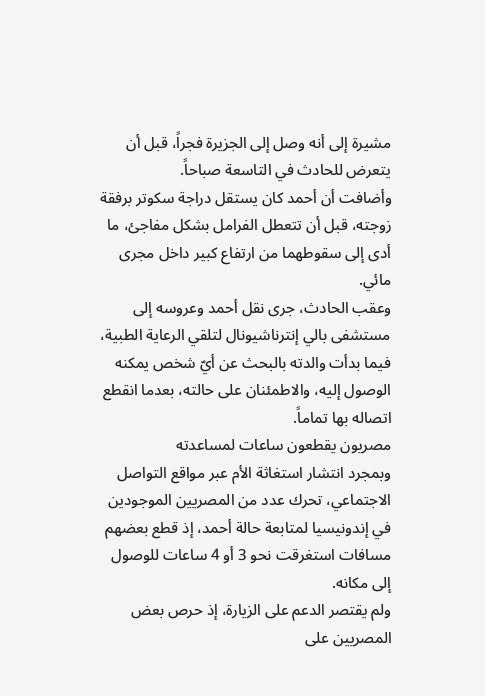مشيرة إلى أنه وصل إلى الجزيرة فجراً، قبل أن يتعرض للحادث في التاسعة صباحاً.
وأضافت أن أحمد كان يستقل دراجة سكوتر برفقة زوجته، قبل أن تتعطل الفرامل بشكل مفاجئ، ما أدى إلى سقوطهما من ارتفاع كبير داخل مجرى مائي.
وعقب الحادث، جرى نقل أحمد وعروسه إلى مستشفى بالي إنترناشيونال لتلقي الرعاية الطبية، فيما بدأت والدته بالبحث عن أيّ شخص يمكنه الوصول إليه، والاطمئنان على حالته، بعدما انقطع اتصاله بها تماماً.
مصريون يقطعون ساعات لمساعدته
وبمجرد انتشار استغاثة الأم عبر مواقع التواصل الاجتماعي، تحرك عدد من المصريين الموجودين في إندونيسيا لمتابعة حالة أحمد، إذ قطع بعضهم مسافات استغرقت نحو 3 أو 4 ساعات للوصول إلى مكانه.
ولم يقتصر الدعم على الزيارة، إذ حرص بعض المصريين على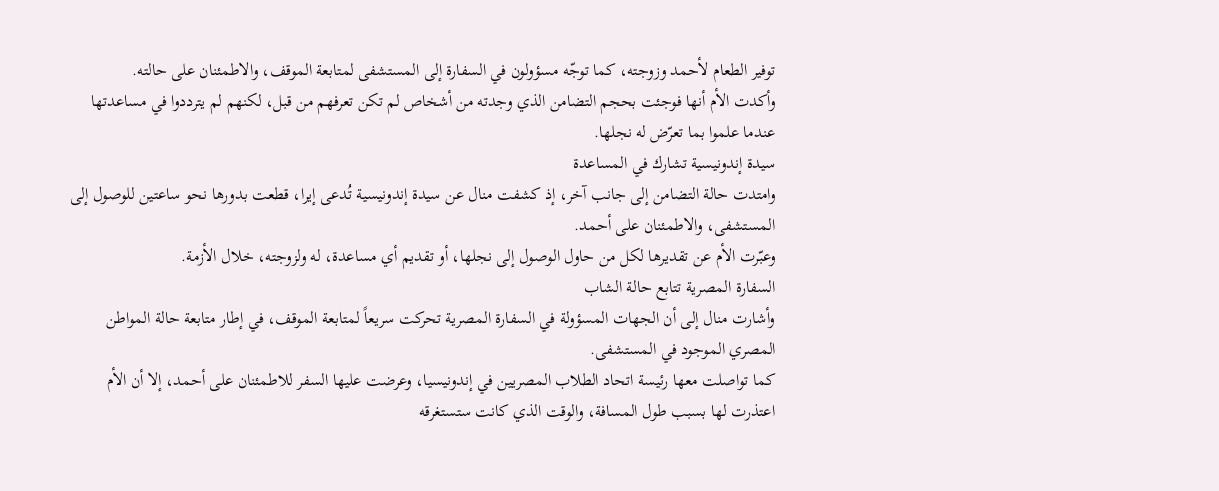توفير الطعام لأحمد وزوجته، كما توجّه مسؤولون في السفارة إلى المستشفى لمتابعة الموقف، والاطمئنان على حالته.
وأكدت الأم أنها فوجئت بحجم التضامن الذي وجدته من أشخاص لم تكن تعرفهم من قبل، لكنهم لم يترددوا في مساعدتها عندما علموا بما تعرّض له نجلها.
سيدة إندونيسية تشارك في المساعدة
وامتدت حالة التضامن إلى جانب آخر، إذ كشفت منال عن سيدة إندونيسية تُدعى إيرا، قطعت بدورها نحو ساعتين للوصول إلى المستشفى، والاطمئنان على أحمد.
وعبّرت الأم عن تقديرها لكل من حاول الوصول إلى نجلها، أو تقديم أي مساعدة، له ولزوجته، خلال الأزمة.
السفارة المصرية تتابع حالة الشاب
وأشارت منال إلى أن الجهات المسؤولة في السفارة المصرية تحركت سريعاً لمتابعة الموقف، في إطار متابعة حالة المواطن المصري الموجود في المستشفى.
كما تواصلت معها رئيسة اتحاد الطلاب المصريين في إندونيسيا، وعرضت عليها السفر للاطمئنان على أحمد، إلا أن الأم اعتذرت لها بسبب طول المسافة، والوقت الذي كانت ستستغرقه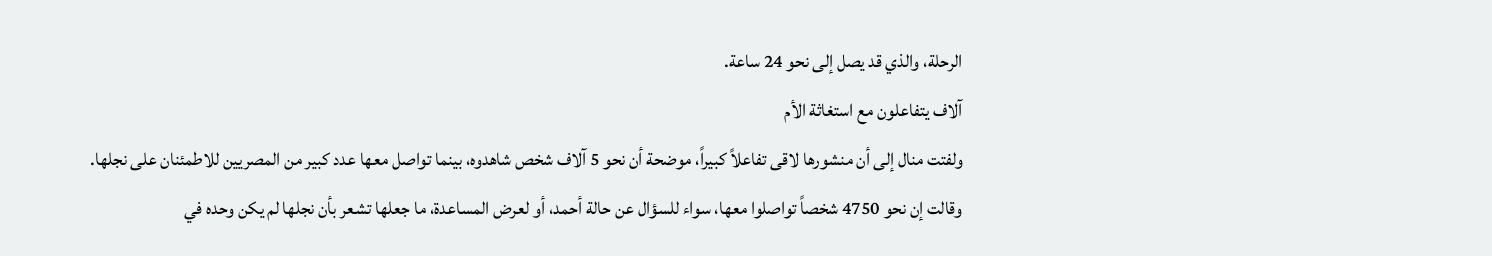الرحلة، والذي قد يصل إلى نحو 24 ساعة.
آلاف يتفاعلون مع استغاثة الأم
ولفتت منال إلى أن منشورها لاقى تفاعلاً كبيراً، موضحة أن نحو 5 آلاف شخص شاهدوه، بينما تواصل معها عدد كبير من المصريين للاطمئنان على نجلها.
وقالت إن نحو 4750 شخصاً تواصلوا معها، سواء للسؤال عن حالة أحمد، أو لعرض المساعدة، ما جعلها تشعر بأن نجلها لم يكن وحده في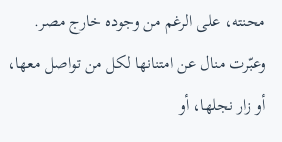محنته، على الرغم من وجوده خارج مصر.
وعبّرت منال عن امتنانها لكل من تواصل معها، أو زار نجلها، أو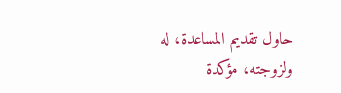حاول تقديم المساعدة، له ولزوجته، مؤكدة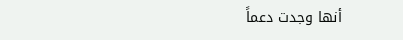أنها وجدت دعماً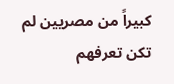كبيراً من مصريين لم تكن تعرفهم